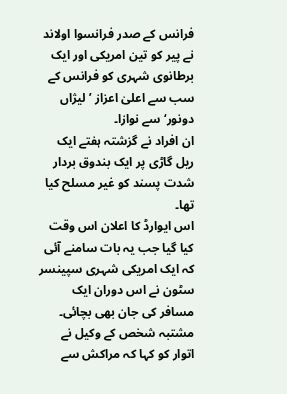فرانس کے صدر فرانسوا اولاند نے پیر کو تین امریکی اور ایک برطانوی شہری کو فرانس کے سب سے اعلیٰ اعزاز ’لیژاں دونور‘ سے نوازا۔
ان افراد نے گزشتہ ہفتے ایک ریل گاڑی پر ایک بندوق بردار شدت پسند کو غیر مسلح کیا تھا۔
اس ایوارڈ کا اعلان اس وقت کیا گیا جب یہ بات سامنے آئی کہ ایک امریکی شہری سپینسر سٹون نے اس دوران ایک مسافر کی جان بھی بچائی۔
مشتبہ شخص کے وکیل نے اتوار کو کہا کہ مراکش سے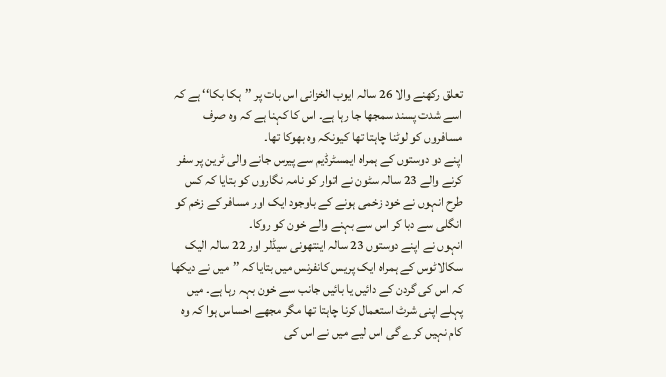تعلق رکھنے والا 26 سالہ ایوب الخزانی اس بات پر ’’ہکا بکا‘‘ ہے کہ اسے شدت پسند سمجھا جا رہا ہے۔ اس کا کہنا ہے کہ وہ صرف مسافروں کو لوٹنا چاہتا تھا کیونکہ وہ بھوکا تھا۔
اپنے دو دوستوں کے ہمراہ ایمسٹرڈیم سے پیرس جانے والی ٹرین پر سفر کرنے والے 23 سالہ سٹون نے اتوار کو نامہ نگاروں کو بتایا کہ کس طرح انہوں نے خود زخمی ہونے کے باوجود ایک اور مسافر کے زخم کو انگلی سے دبا کر اس سے بہنے والے خون کو روکا۔
انہوں نے اپنے دوستوں 23 سالہ اینتھونی سیڈلر اور 22 سالہ الیک سکالاٹوس کے ہمراہ ایک پریس کانفرنس میں بتایا کہ ’’میں نے دیکھا کہ اس کی گردن کے دائیں یا بائیں جانب سے خون بہہ رہا ہے۔ میں پہلے اپنی شرٹ استعمال کرنا چاہتا تھا مگر مجھے احساس ہوا کہ وہ کام نہیں کرے گی اس لیے میں نے اس کی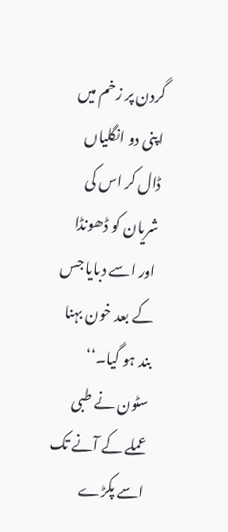گردن پر زخم میں اپنی دو انگلیاں ڈال کر اس کی شریان کو ڈھونڈا اور اسے دبایا جس کے بعد خون بہنا بند ہو گیا۔‘‘ سٹون نے طبی عملے کے آنے تک اسے پکڑے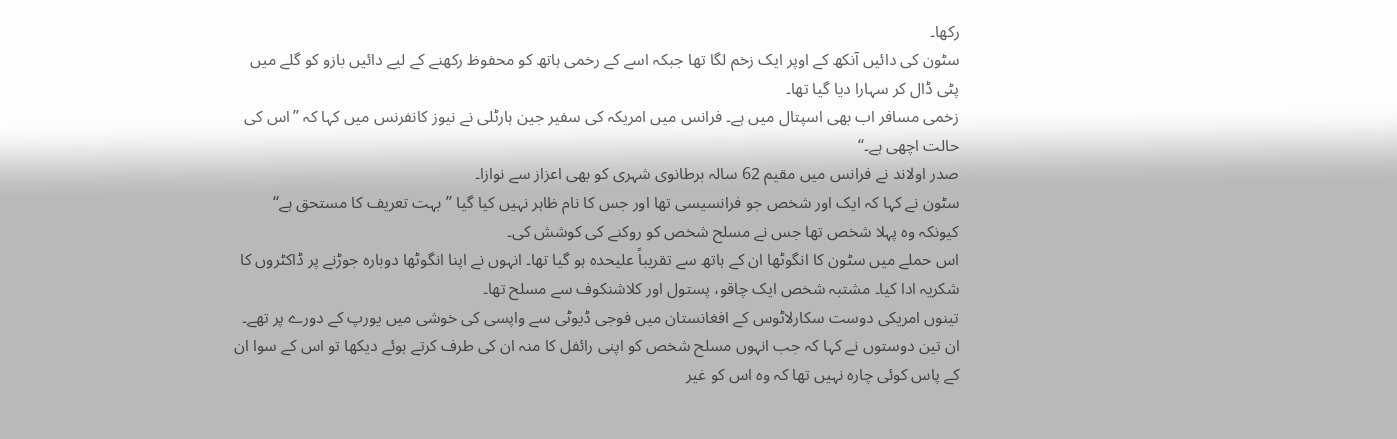رکھا۔
سٹون کی دائیں آنکھ کے اوپر ایک زخم لگا تھا جبکہ اسے کے رخمی ہاتھ کو محفوظ رکھنے کے لیے دائیں بازو کو گلے میں پٹی ڈال کر سہارا دیا گیا تھا۔
زخمی مسافر اب بھی اسپتال میں ہے۔ فرانس میں امریکہ کی سفیر جین ہارٹلی نے نیوز کانفرنس میں کہا کہ ’’اس کی حالت اچھی ہے۔‘‘
صدر اولاند نے فرانس میں مقیم 62 سالہ برطانوی شہری کو بھی اعزاز سے نوازا۔
سٹون نے کہا کہ ایک اور شخص جو فرانسیسی تھا اور جس کا نام ظاہر نہیں کیا گیا ’’بہت تعریف کا مستحق ہے‘‘ کیونکہ وہ پہلا شخص تھا جس نے مسلح شخص کو روکنے کی کوشش کی۔
اس حملے میں سٹون کا انگوٹھا ان کے ہاتھ سے تقریباً علیحدہ ہو گیا تھا۔ انہوں نے اپنا انگوٹھا دوبارہ جوڑنے پر ڈاکٹروں کا شکریہ ادا کیا۔ مشتبہ شخص ایک چاقو، پستول اور کلاشنکوف سے مسلح تھا۔
تینوں امریکی دوست سکارلاٹوس کے افغانستان میں فوجی ڈیوٹی سے واپسی کی خوشی میں یورپ کے دورے پر تھے۔
ان تین دوستوں نے کہا کہ جب انہوں مسلح شخص کو اپنی رائفل کا منہ ان کی طرف کرتے ہوئے دیکھا تو اس کے سوا ان کے پاس کوئی چارہ نہیں تھا کہ وہ اس کو غیر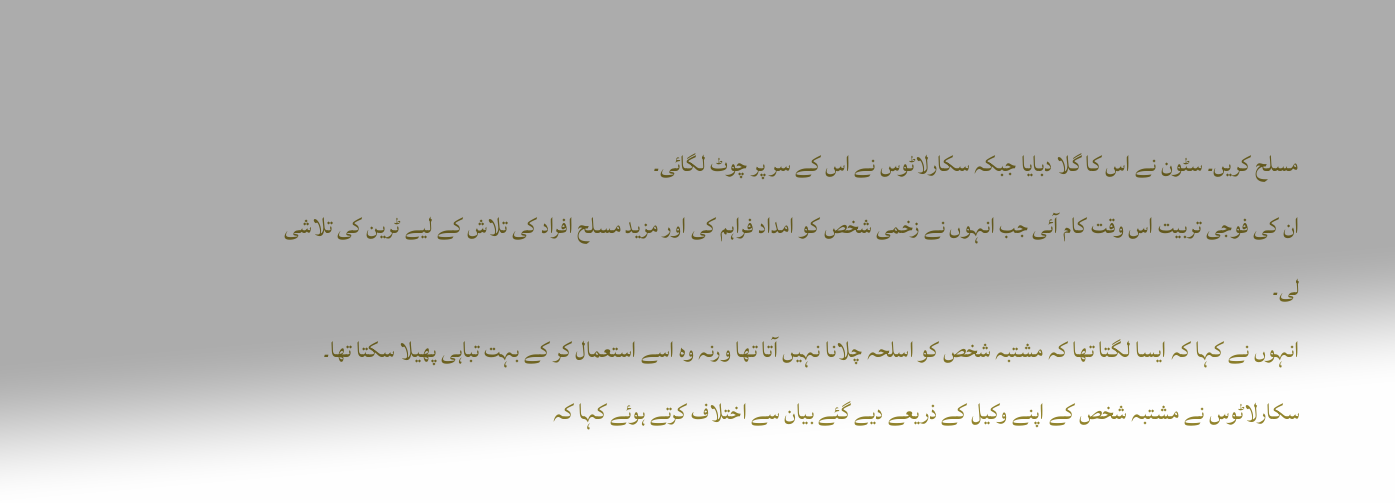مسلح کریں۔ سٹون نے اس کا گلا دبایا جبکہ سکارلاٹوس نے اس کے سر پر چوٹ لگائی۔
ان کی فوجی تربیت اس وقت کام آئی جب انہوں نے زخمی شخص کو امداد فراہم کی اور مزید مسلح افراد کی تلاش کے لیے ٹرین کی تلاشی لی۔
انہوں نے کہا کہ ایسا لگتا تھا کہ مشتبہ شخص کو اسلحہ چلانا نہیں آتا تھا ورنہ وہ اسے استعمال کر کے بہت تباہی پھیلا سکتا تھا۔
سکارلاٹوس نے مشتبہ شخص کے اپنے وکیل کے ذریعے دیے گئے بیان سے اختلاف کرتے ہوئے کہا کہ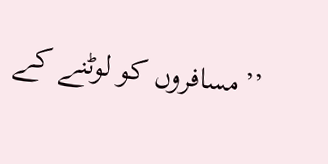’’مسافروں کو لوٹنے کے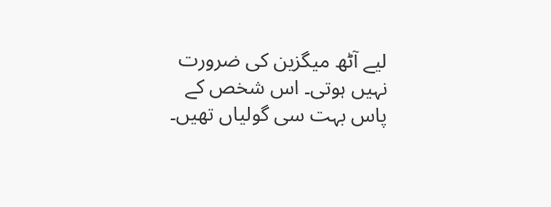لیے آٹھ میگزین کی ضرورت نہیں ہوتی۔ اس شخص کے پاس بہت سی گولیاں تھیں۔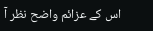اس کے عزائم واضح نظر آ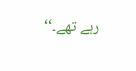رہے تھے۔‘‘